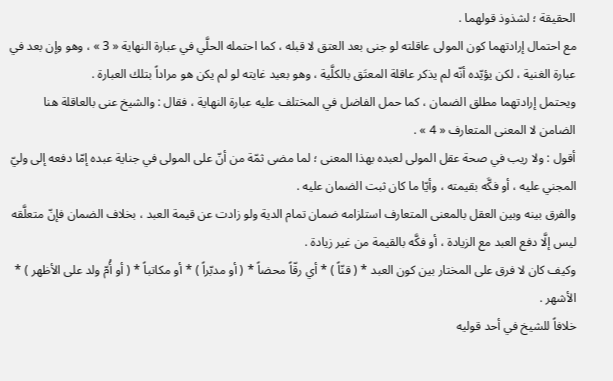الحقيقة ؛ لشذوذ قولهما .
مع احتمال إرادتهما كون المولى عاقلته لو جنى بعد العتق لا قبله ، كما احتمله الحلَّي في عبارة النهاية « 3 » ، وهو وإن بعد في عبارة الغنية ، لكن يؤيّده أنّه لم يذكر عاقلة المعتَق بالكلَّية ، وهو بعيد غايته لو لم يكن هو مراداً بتلك العبارة .
ويحتمل إرادتهما مطلق الضمان ، كما حمل الفاضل في المختلف عليه عبارة النهاية ، فقال : والشيخ عنى بالعاقلة هنا الضامن لا المعنى المتعارف « 4 » .
أقول : ولا ريب في صحة عقل المولى لعبده بهذا المعنى ؛ لما مضى ثمّة من أنّ على المولى في جناية عبده إمّا دفعه إلى وليّ المجني عليه ، أو فكَّه بقيمته ، وأيّا ما كان ثبت الضمان عليه .
والفرق بينه وبين العقل بالمعنى المتعارف استلزامه ضمان تمام الدية ولو زادت عن قيمة العبد ، بخلاف الضمان فإنّ متعلَّقه ليس إلَّا دفع العبد مع الزيادة ، أو فكَّه بالقيمة من غير زيادة .
وكيف كان لا فرق على المختار بين كون العبد * ( قنّاً ) * أي رقّاً محضاً * ( أو مدبّراً ) * أو مكاتباً * ( أو أُمّ ولد على الأظهر ) * الأشهر .
خلافاً للشيخ في أحد قوليه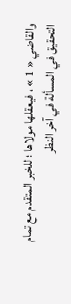والقاضي « 1 » ، فيعقلها مولاها ؛ للخبر المتقدم مع تمام التحقيق في المسألة في آخر النظر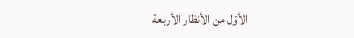الأوّل من الأنظار الأربعة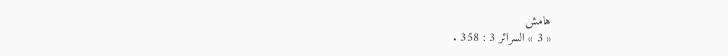هامش
« 3 » السرائر 3 : 358 .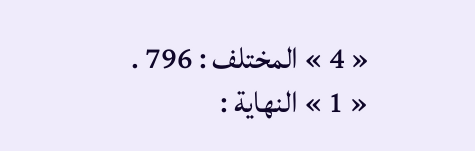« 4 » المختلف : 796 .
« 1 » النهاية :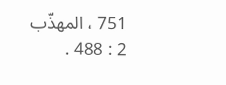751 ، المهذّب 2 : 488 .